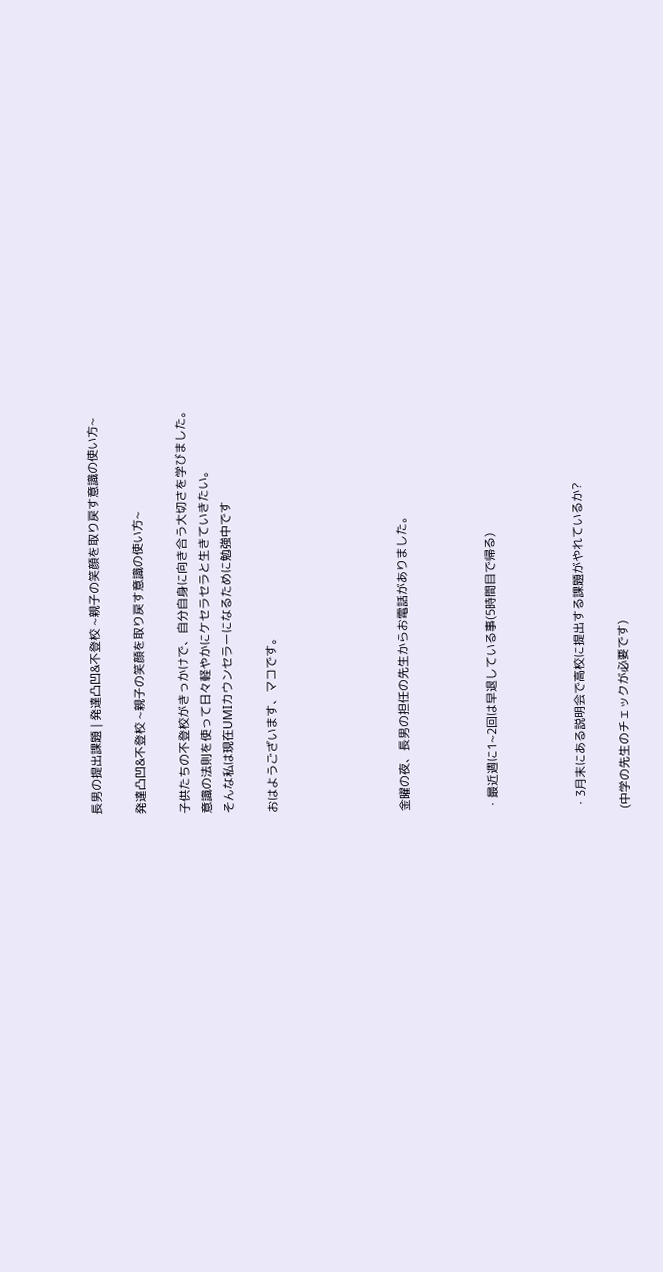長男の提出課題 | 発達凸凹&不登校 ~親子の笑顔を取り戻す意識の使い方~

発達凸凹&不登校 ~親子の笑顔を取り戻す意識の使い方~

子供たちの不登校がきっかけで、自分自身に向き合う大切さを学びました。
意識の法則を使って日々軽やかにケセラセラと生きていきたい。
そんな私は現在UMIカウンセラーになるために勉強中です

おはようございます、マコです。





金曜の夜、長男の担任の先生からお電話がありました。



・最近週に1~2回は早退している事(5時間目で帰る)



・3月末にある説明会で高校に提出する課題がやれているか?

(中学の先生のチェックが必要です)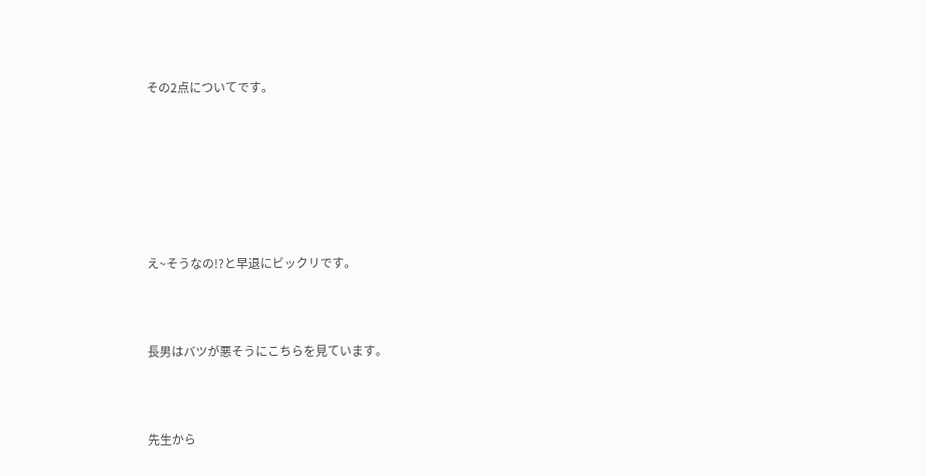その2点についてです。







え~そうなの!?と早退にビックリです。



長男はバツが悪そうにこちらを見ています。



先生から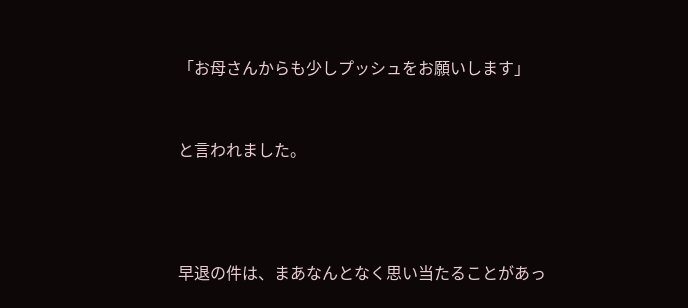「お母さんからも少しプッシュをお願いします」



と言われました。





早退の件は、まあなんとなく思い当たることがあっ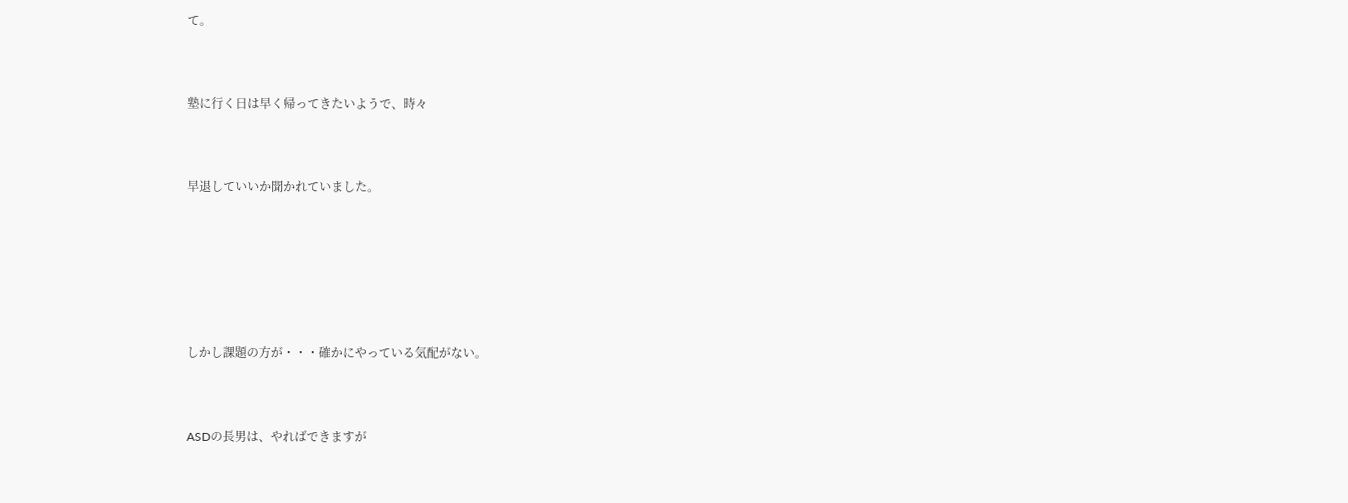て。



塾に行く日は早く帰ってきたいようで、時々



早退していいか聞かれていました。







しかし課題の方が・・・確かにやっている気配がない。



ASDの長男は、やればできますが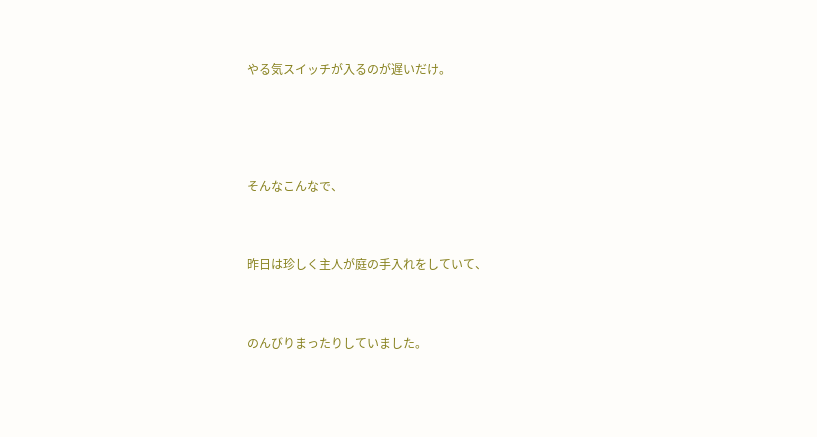やる気スイッチが入るのが遅いだけ。





そんなこんなで、



昨日は珍しく主人が庭の手入れをしていて、



のんびりまったりしていました。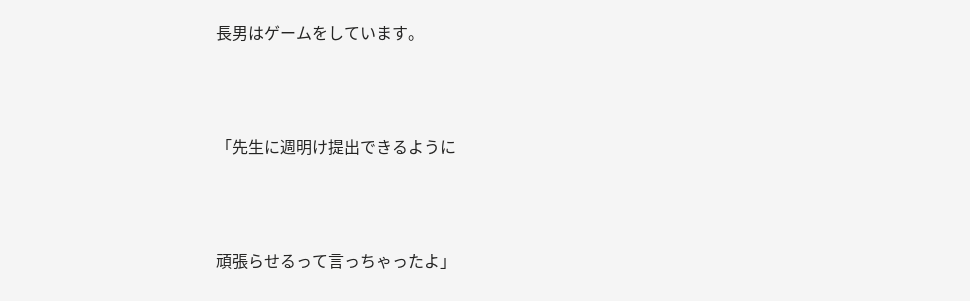長男はゲームをしています。



「先生に週明け提出できるように



頑張らせるって言っちゃったよ」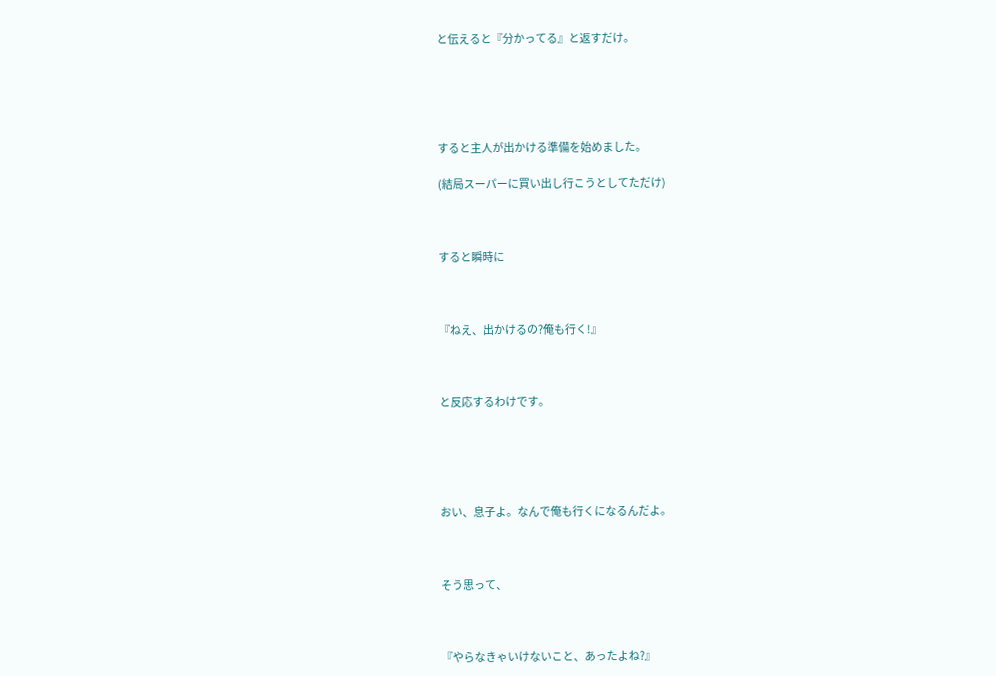と伝えると『分かってる』と返すだけ。





すると主人が出かける準備を始めました。

(結局スーパーに買い出し行こうとしてただけ)



すると瞬時に



『ねえ、出かけるの?俺も行く!』



と反応するわけです。





おい、息子よ。なんで俺も行くになるんだよ。



そう思って、



『やらなきゃいけないこと、あったよね?』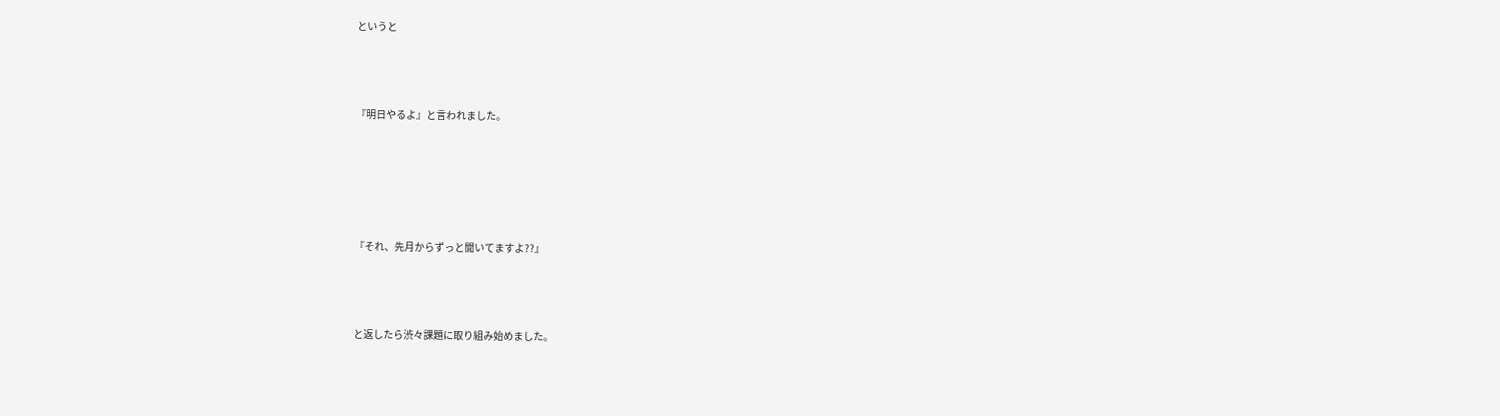というと



『明日やるよ』と言われました。





『それ、先月からずっと聞いてますよ??』



と返したら渋々課題に取り組み始めました。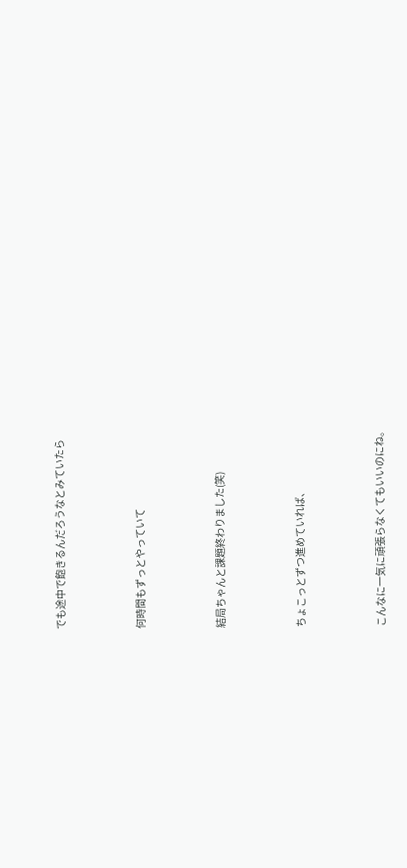でも途中で飽きるんだろうなとみていたら



何時間もずっとやっていて



結局ちゃんと課題終わりました(笑)



ちょこっとずつ進めていれば、



こんなに一気に頑張らなくてもいいのにね。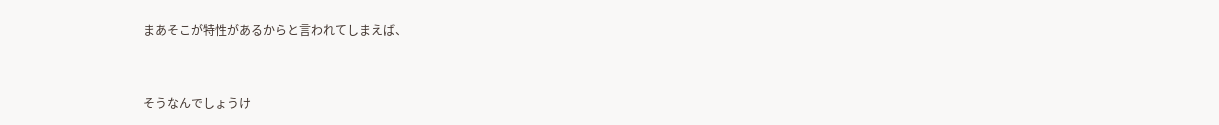まあそこが特性があるからと言われてしまえば、



そうなんでしょうけ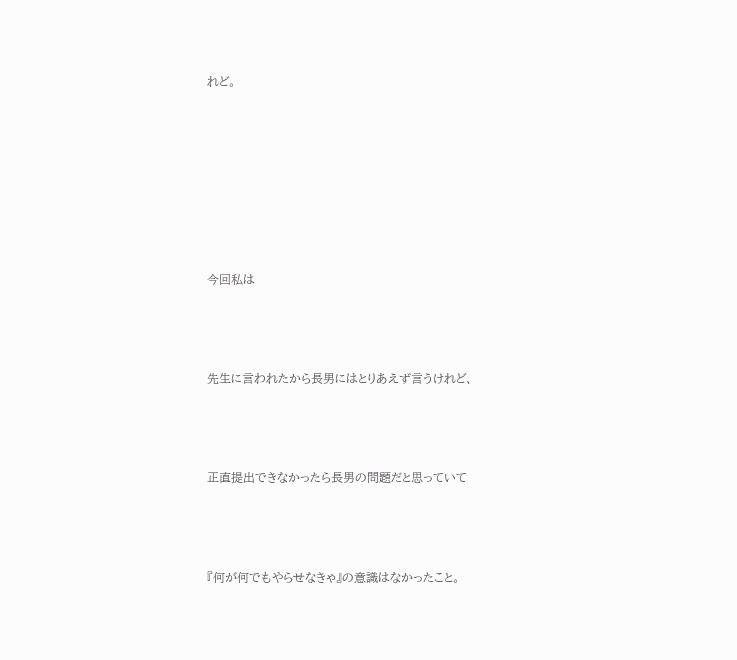れど。







今回私は



先生に言われたから長男にはとりあえず言うけれど、



正直提出できなかったら長男の問題だと思っていて



『何が何でもやらせなきゃ』の意識はなかったこと。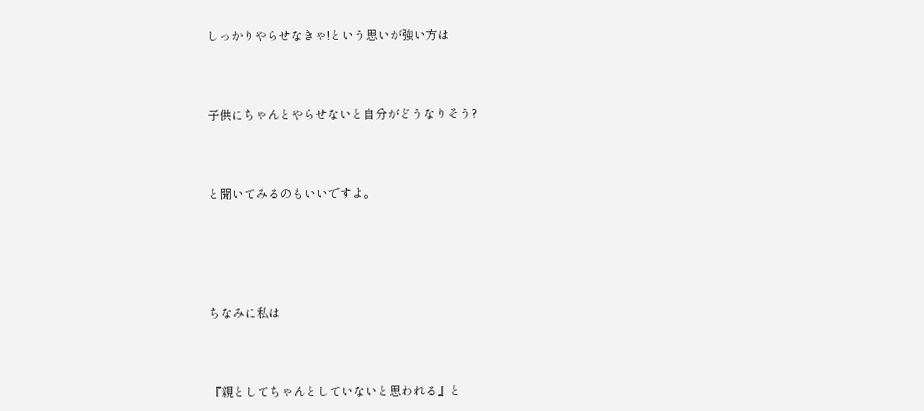しっかりやらせなきゃ!という思いが強い方は



子供にちゃんとやらせないと自分がどうなりそう?



と聞いてみるのもいいですよ。





ちなみに私は



『親としてちゃんとしていないと思われる』と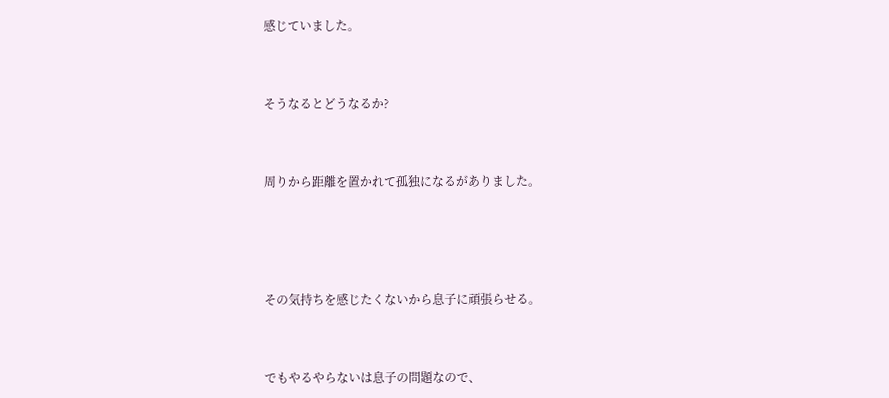感じていました。



そうなるとどうなるか?



周りから距離を置かれて孤独になるがありました。





その気持ちを感じたくないから息子に頑張らせる。



でもやるやらないは息子の問題なので、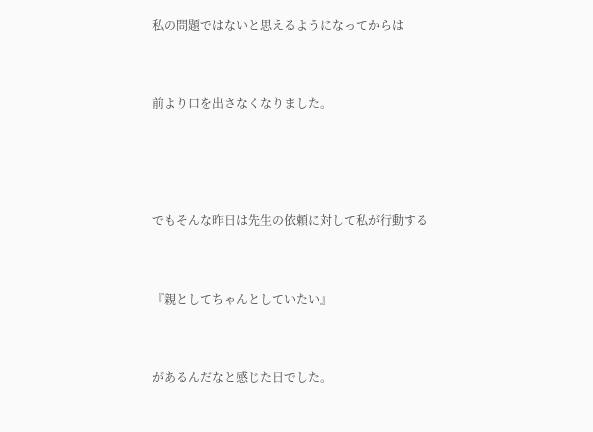私の問題ではないと思えるようになってからは



前より口を出さなくなりました。





でもそんな昨日は先生の依頼に対して私が行動する



『親としてちゃんとしていたい』



があるんだなと感じた日でした。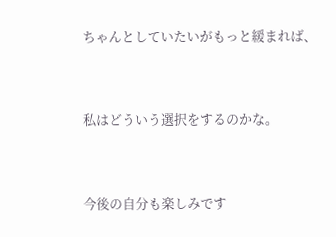ちゃんとしていたいがもっと緩まれば、



私はどういう選択をするのかな。



今後の自分も楽しみです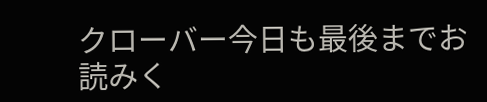クローバー今日も最後までお読みく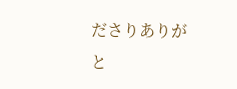ださりありがと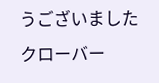うございましたクローバー